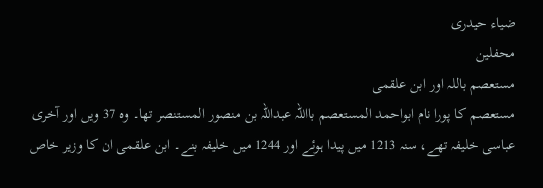ضیاء حیدری
محفلین
مستعصم باللہ اور ابن علقمی
مستعصم کا پورا نام ابواحمد المستعصم بااللہ عبداللہ بن منصور المستنصر تھا۔ وہ 37 ویں اور آخری عباسی خلیفہ تھے، سنہ 1213 میں پیدا ہوئے اور 1244 میں خلیفہ بنے۔ ابن علقمی ان کا وزیر خاص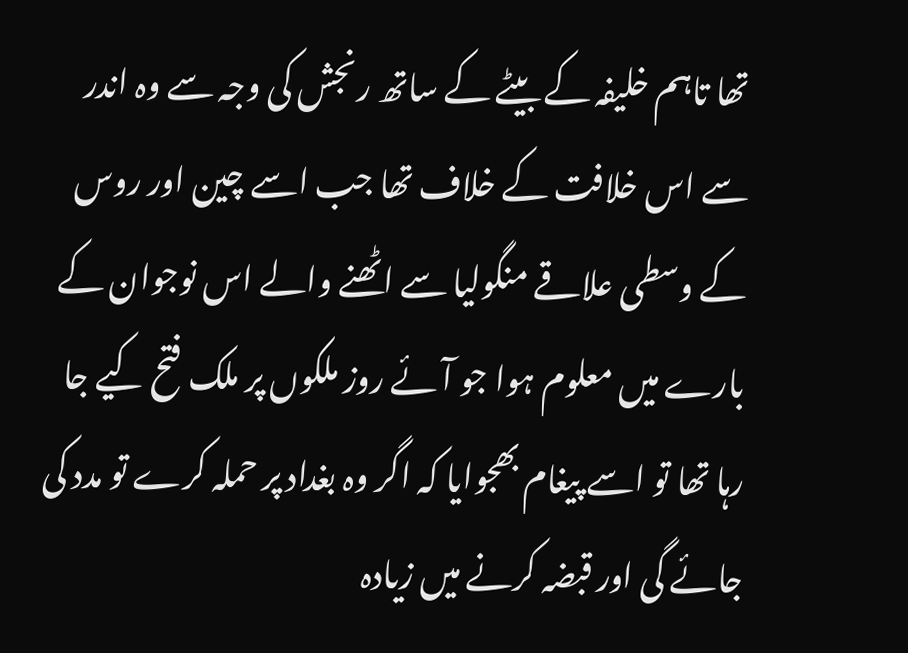تھا تاہم خلیفہ کے بیٹے کے ساتھ رنجش کی وجہ سے وہ اندر سے اس خلافت کے خلاف تھا جب اسے چین اور روس کے وسطی علاقے منگولیا سے اٹھنے والے اس نوجوان کے بارے میں معلوم ہوا جو آئے روز ملکوں پر ملک فتح کیے جا رہا تھا تو اسے پیغام بھجوایا کہ اگر وہ بغداد پر حملہ کرے تو مدد کی جائے گی اور قبضہ کرنے میں زیادہ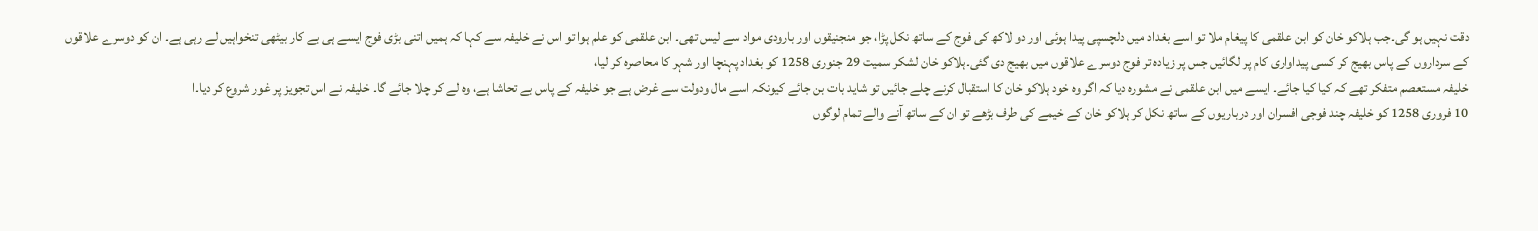دقت نہیں ہو گی۔جب ہلاکو خان کو ابن علقمی کا پیغام ملا تو اسے بغداد میں دلچسپی پیدا ہوئی اور دو لاکھ کی فوج کے ساتھ نکل پڑا، جو منجنیقوں اور بارودی مواد سے لیس تھی۔ ابن علقمی کو علم ہوا تو اس نے خلیفہ سے کہا کہ ہمیں اتنی بڑی فوج ایسے ہی بے کار بیٹھی تنخواہیں لے رہی ہے۔ ان کو دوسرے علاقوں کے سرداروں کے پاس بھیج کر کسی پیداواری کام پر لگائیں جس پر زیادہ تر فوج دوسرے علاقوں میں بھیج دی گئی۔ہلاکو خان لشکر سمیت 29 جنوری 1258 کو بغداد پہنچا اور شہر کا محاصرہ کر لیا،
خلیفہ مستعصم متفکر تھے کہ کیا کیا جائے۔ ایسے میں ابن علقمی نے مشورہ دیا کہ اگر وہ خود ہلاکو خان کا استقبال کرنے چلے جائیں تو شاید بات بن جائے کیونکہ اسے مال ودولت سے غرض ہے جو خلیفہ کے پاس بے تحاشا ہے، وہ لے کر چلا جائے گا۔ خلیفہ نے اس تجویز پر غور شروع کر دیا۔ا
10 فروری 1258 کو خلیفہ چند فوجی افسران اور درباریوں کے ساتھ نکل کر ہلاکو خان کے خیمے کی طرف بڑھے تو ان کے ساتھ آنے والے تمام لوگوں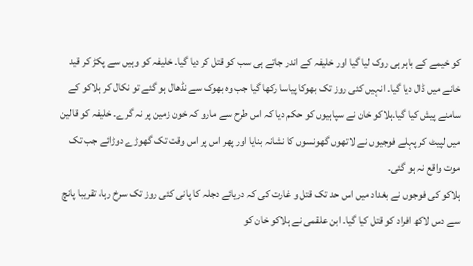کو خیمے کے باہر ہی روک لیا گیا اور خلیفہ کے اندر جاتے ہی سب کو قتل کر دیا گیا۔ خلیفہ کو وہیں سے پکڑ کر قید خانے میں ڈال دیا گیا۔ انہیں کئی روز تک بھوکا پیاسا رکھا گیا جب وہ بھوک سے نڈھال ہو گئے تو نکال کر ہلاکو کے سامنے پیش کیا گیا۔ہلاکو خان نے سپاہیوں کو حکم دیا کہ اس طرح سے مارو کہ خون زمین پر نہ گرے۔ خلیفہ کو قالین میں لپیٹ کر پہلے فوجیوں نے لاتھوں گھونسوں کا نشانہ بنایا اور پھر اس پر اس وقت تک گھوڑے دوڑائے جب تک موت واقع نہ ہو گئی۔
ہلاکو کی فوجوں نے بغداد میں اس حد تک قتل و غارت کی کہ دریائے دجلہ کا پانی کئی روز تک سرخ رہا، تقریبا پانچ سے دس لاکھ افراد کو قتل کیا گیا۔ ابن علقمی نے ہلاکو خان کو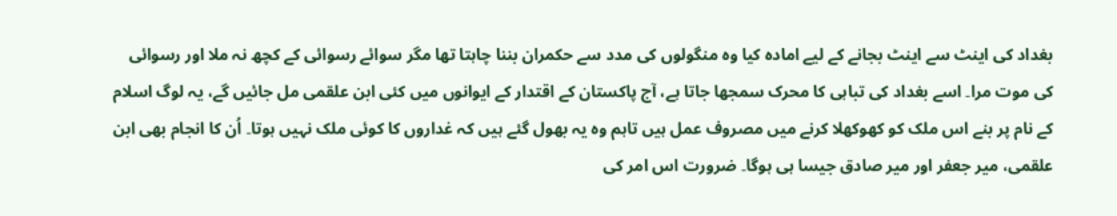بغداد کی اینٹ سے اینٹ بجانے کے لیے امادہ کیا وہ منگولوں کی مدد سے حکمران بننا چاہتا تھا مگر سوائے رسوائی کے کچھ نہ ملا اور رسوائی کی موت مرا۔ اسے بغداد کی تباہی کا محرک سمجھا جاتا ہے، آج پاکستان کے اقتدار کے ایوانوں میں کئی ابن علقمی مل جائیں گے، یہ لوگ اسلام کے نام پر بنے اس ملک کو کھوکھلا کرنے میں مصروف عمل ہیں تاہم وہ یہ بھول گئے ہیں کہ غداروں کا کوئی ملک نہیں ہوتا۔ اُن کا انجام بھی ابن علقمی، میر جعفر اور میر صادق جیسا ہی ہوگا۔ ضرورت اس امر کی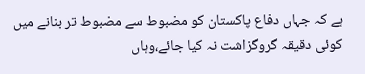ہے کہ جہاں دفاع پاکستان کو مضبوط سے مضبوط تر بنانے میں کوئی دقیقہ گروگزاشت نہ کیا جائے،وہاں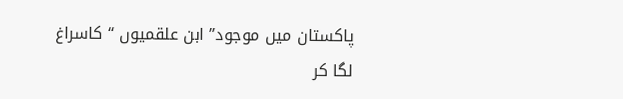پاکستان میں موجود” ابن علقمیوں “ کاسراغ لگا کر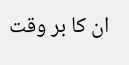ان کا بر وقت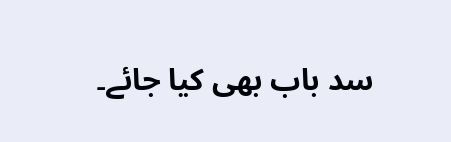سد باب بھی کیا جائے۔